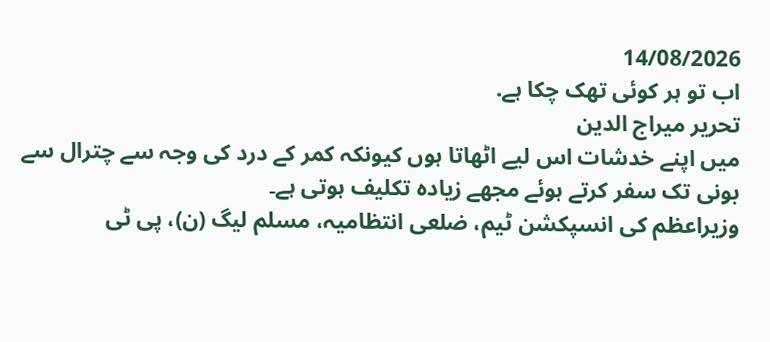14/08/2026
اب تو ہر کوئی تھک چکا ہے.
تحریر میراج الدین
میں اپنے خدشات اس لیے اٹھاتا ہوں کیونکہ کمر کے درد کی وجہ سے چترال سے بونی تک سفر کرتے ہوئے مجھے زیادہ تکلیف ہوتی ہے۔
وزیراعظم کی انسپکشن ٹیم، ضلعی انتظامیہ، مسلم لیگ (ن)، پی ٹی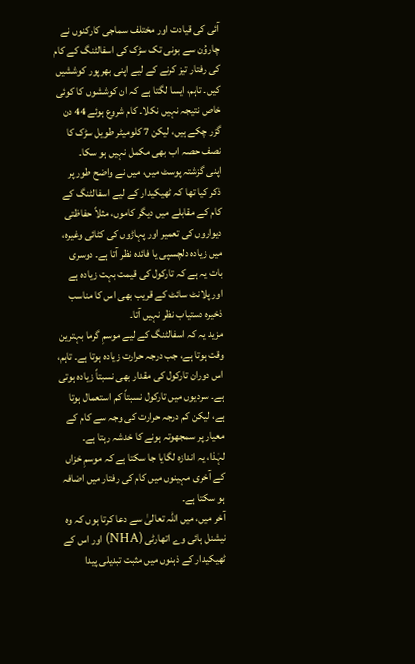آئی کی قیادت اور مختلف سماجی کارکنوں نے چاروُن سے بونی تک سڑک کی اسفالٹنگ کے کام کی رفتار تیز کرنے کے لیے اپنی بھرپور کوششیں کیں۔ تاہم، ایسا لگتا ہے کہ ان کوششوں کا کوئی خاص نتیجہ نہیں نکلا۔ کام شروع ہوئے 44 دن گزر چکے ہیں، لیکن 7 کلومیٹر طویل سڑک کا نصف حصہ اب بھی مکمل نہیں ہو سکا۔
اپنی گزشتہ پوسٹ میں، میں نے واضح طور پر ذکر کیا تھا کہ ٹھیکیدار کے لیے اسفالٹنگ کے کام کے مقابلے میں دیگر کاموں، مثلاً حفاظتی دیواروں کی تعمیر اور پہاڑوں کی کٹائی وغیرہ، میں زیادہ دلچسپی یا فائدہ نظر آتا ہے۔ دوسری بات یہ ہے کہ تارکول کی قیمت بہت زیادہ ہے اور پلانٹ سائٹ کے قریب بھی اس کا مناسب ذخیرہ دستیاب نظر نہیں آتا۔
مزید یہ کہ اسفالٹنگ کے لیے موسمِ گرما بہترین وقت ہوتا ہے، جب درجہ حرارت زیادہ ہوتا ہے۔ تاہم، اس دوران تارکول کی مقدار بھی نسبتاً زیادہ ہوتی ہے۔ سردیوں میں تارکول نسبتاً کم استعمال ہوتا ہے، لیکن کم درجہ حرارت کی وجہ سے کام کے معیار پر سمجھوتہ ہونے کا خدشہ رہتا ہے۔
لہٰذا، یہ اندازہ لگایا جا سکتا ہے کہ موسمِ خزاں کے آخری مہینوں میں کام کی رفتار میں اضافہ ہو سکتا ہے۔
آخر میں، میں اللہ تعالیٰ سے دعا کرتا ہوں کہ وہ نیشنل ہائی وے اتھارٹی (NHA) اور اس کے ٹھیکیدار کے ذہنوں میں مثبت تبدیلی پیدا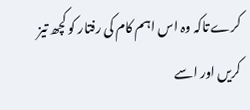کرے تاکہ وہ اس اہم کام کی رفتار کو کچھ تیز کریں اور اسے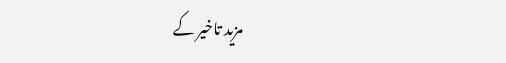مزید تاخیر کے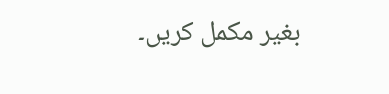بغیر مکمل کریں۔